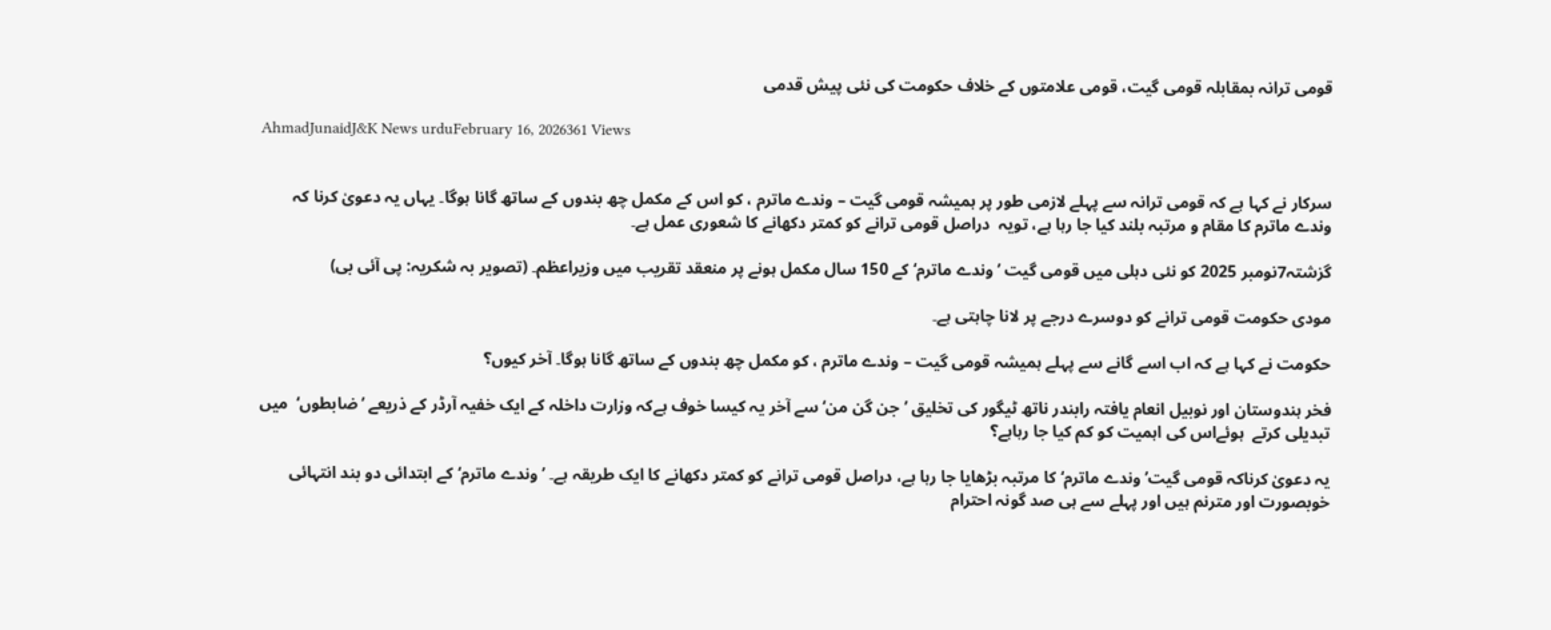قومی ترانہ بمقابلہ قومی گیت، قومی علامتوں کے خلاف حکومت کی نئی پیش قدمی

AhmadJunaidJ&K News urduFebruary 16, 2026361 Views


سرکار نے کہا ہے کہ قومی ترانہ سے پہلے لازمی طور پر ہمیشہ قومی گیت – وندے ماترم ، کو اس کے مکمل چھ بندوں کے ساتھ گانا ہوگا۔ یہاں یہ دعویٰ کرنا کہ وندے ماترم کا مقام و مرتبہ بلند کیا جا رہا ہے، تویہ  دراصل قومی ترانے کو کمتر دکھانے کا شعوری عمل ہے۔

گزشتہ7نومبر 2025 کو نئی دہلی میں قومی گیت ’وندے ماترم‘کے 150 سال مکمل ہونے پر منعقد تقریب میں وزیراعظم۔ (تصویر بہ شکریہ: پی آئی بی)

مودی حکومت قومی ترانے کو دوسرے درجے پر لانا چاہتی ہے۔

حکومت نے کہا ہے کہ اب اسے گانے سے پہلے ہمیشہ قومی گیت – وندے ماترم ، کو مکمل چھ بندوں کے ساتھ گانا ہوگا۔ آخر کیوں؟

فخر ہندوستان اور نوبیل انعام یافتہ رابندر ناتھ ٹیگور کی تخلیق ’جن گن من‘سے آخر یہ کیسا خوف ہےکہ وزارت داخلہ کے ایک خفیہ آرڈر کے ذریعے ’ضابطوں‘  میں تبدیلی کرتے  ہوئےاس کی اہمیت کو کم کیا جا رہاہے؟

یہ دعویٰ کرناکہ قومی گیت’ وندے ماترم‘کا مرتبہ بڑھایا جا رہا ہے، دراصل قومی ترانے کو کمتر دکھانے کا ایک طریقہ ہے۔ ’وندے ماترم‘کے ابتدائی دو بند انتہائی  خوبصورت اور مترنم ہیں اور پہلے سے ہی صد گونہ احترام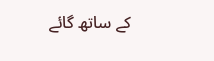کے ساتھ گائے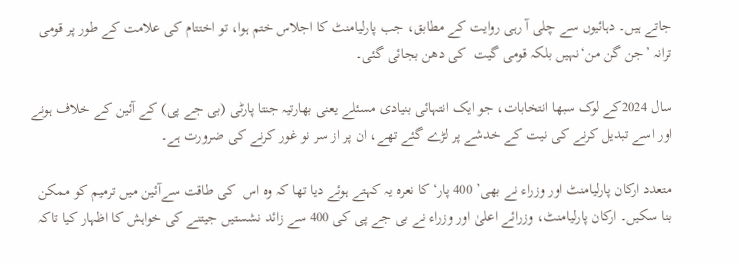جاتے ہیں۔ دہائیوں سے چلی آ رہی روایت کے مطابق، جب پارلیامنٹ کا اجلاس ختم ہوا، تو اختتام کی علامت کے طور پر قومی ترانہ ’جن گن من‘نہیں بلکہ قومی گیت  کی دھن بجائی گئی۔

سال 2024کے لوک سبھا انتخابات، جو ایک انتہائی بنیادی مسئلے یعنی بھارتیہ جنتا پارٹی (بی جے پی) کے آئین کے خلاف ہونے اور اسے تبدیل کرنے کی نیت کے خدشے پر لڑے گئے تھے، ان پر از سر نو غور کرنے کی ضرورت ہے۔

متعدد ارکان پارلیامنٹ اور وزراء نے بھی’ 400 پار‘کا نعرہ یہ کہتے ہوئے دیا تھا کہ وہ اس  کی طاقت سےآئین میں ترمیم کو ممکن بنا سکیں۔ ارکان پارلیامنٹ، وزرائے اعلیٰ اور وزراء نے بی جے پی کی 400 سے زائد نشستیں جیتنے کی خواہش کا اظہار کیا تاکہ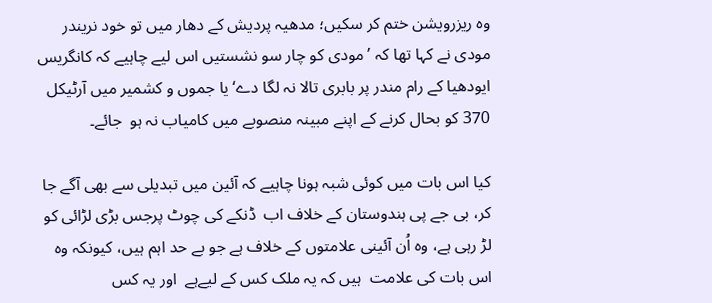وہ ریزرویشن ختم کر سکیں؛ مدھیہ پردیش کے دھار میں تو خود نریندر مودی نے کہا تھا کہ ’مودی کو چار سو نشستیں اس لیے چاہیے کہ کانگریس ایودھیا کے رام مندر پر بابری تالا نہ لگا دے‘یا جموں و کشمیر میں آرٹیکل 370 کو بحال کرنے کے اپنے مبینہ منصوبے میں کامیاب نہ ہو  جائے۔

کیا اس بات میں کوئی شبہ ہونا چاہیے کہ آئین میں تبدیلی سے بھی آگے جا کر، بی جے پی ہندوستان کے خلاف اب  ڈنکے کی چوٹ پرجس بڑی لڑائی کو لڑ رہی ہے، وہ اُن آئینی علامتوں کے خلاف ہے جو بے حد اہم ہیں، کیونکہ وہ اس بات کی علامت  ہیں کہ یہ ملک کس کے لیےہے  اور یہ کس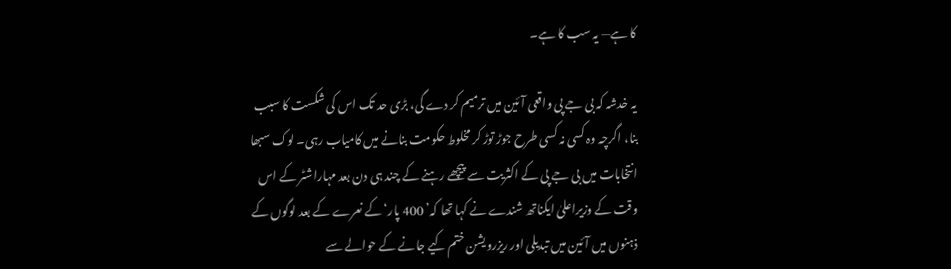کا ہے— یہ سب کا ہے۔

یہ خدشہ کہ بی جے پی واقعی آئین میں ترمیم کر دے گی، بڑی حد تک اس کی شکست کا سبب بنا، اگرچہ وہ کسی نہ کسی طرح جوڑ توڑ کر مخلوط حکومت بنانے میں کامیاب رہی۔ لوک سبھا انتخابات میں بی جے پی کے اکثریت سے پیچھے رہنے کے چند ہی دن بعد مہاراشٹر کے اس وقت کے وزیراعلیٰ ایکناتھ شندے نے کہا تھا کہ’ 400 پار‘کے نعرے کے بعد لوگوں کے ذہنوں میں آئین میں تبدیلی اور ریزرویشن ختم کیے جانے کے حوالے سے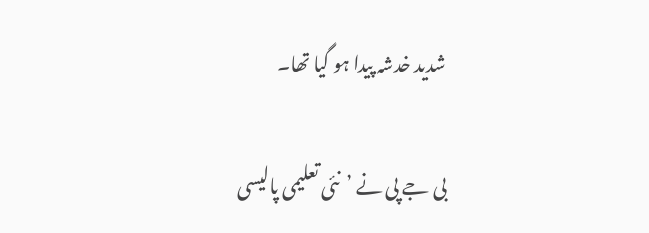شدید خدشہ پیدا ہو گیا تھا۔

بی جے پی نے ’نئی تعلیمی پالیسی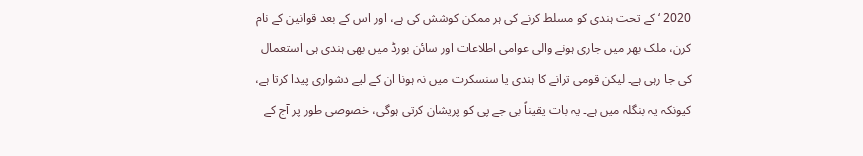2020 ‘ کے تحت ہندی کو مسلط کرنے کی ہر ممکن کوشش کی ہے، اور اس کے بعد قوانین کے نام کرن، ملک بھر میں جاری ہونے والی عوامی اطلاعات اور سائن بورڈ میں بھی ہندی ہی استعمال کی جا رہی ہے۔ لیکن قومی ترانے کا ہندی یا سنسکرت میں نہ ہونا ان کے لیے دشواری پیدا کرتا ہے، کیونکہ یہ بنگلہ میں ہے۔ یہ بات یقیناً بی جے پی کو پریشان کرتی ہوگی، خصوصی طور پر آج کے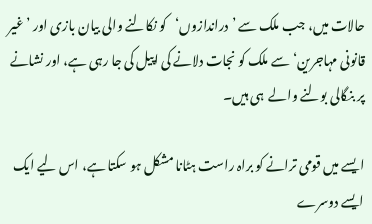حالات میں، جب ملک سے ’دراندازوں‘کو نکالنے والی بیان بازی اور ’غیر قانونی مہاجرین‘سے ملک کو نجات دلانے کی اپیل کی جا رہی ہے، اور نشانے پر بنگالی بولنے والے  ہی ہیں۔

ایسے میں قومی ترانے کو براہ راست ہٹانا مشکل ہو سکتا ہے، اس لیے ایک ایسے دوسرے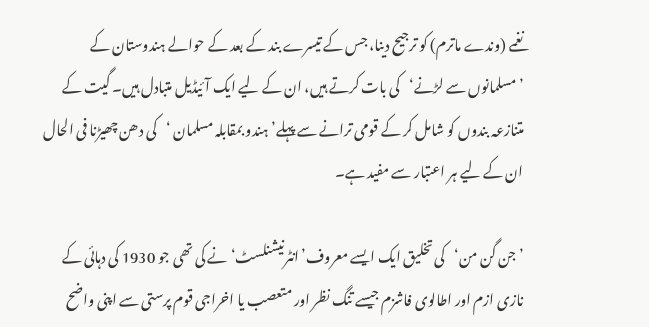نغمے (وندے ماترم) کو ترجیح دینا، جس کے تیسرے بند کے بعد کے حوالے ہندوستان کے ’مسلمانوں سے لڑنے‘کی بات کرتے ہیں، ان کے لیے ایک آئیڈیل متبادل ہیں۔ گیت کے متنازعہ بندوں کو شامل کر کے قومی ترانے سے پہلے’ہندو بمقابلہ مسلمان ‘کی دھن چھیڑنا فی الحال ان کے لیے ہر اعتبار سے مفید ہے۔

’جن گن من‘کی تخلیق ایک ایسے معروف’انٹرنیشنلسٹ‘نے کی تھی جو 1930 کی دہائی کے نازی ازم اور اطالوی فاشزم جیسے تنگ نظر اور متعصب یا اخراجی قوم پرستی سے اپنی واضح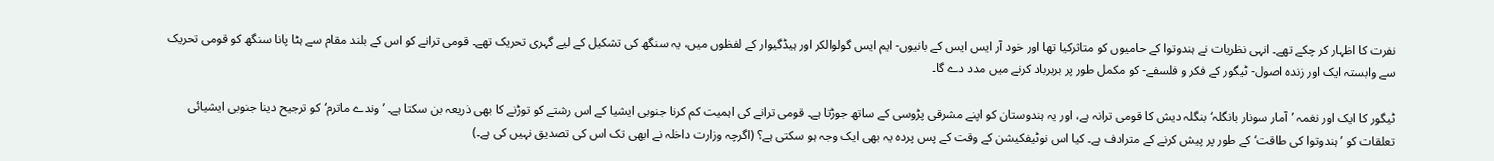نفرت کا اظہار کر چکے تھے۔ انہی نظریات نے ہندوتوا کے حامیوں کو متاثرکیا تھا اور خود آر ایس ایس کے بانیوں- ایم ایس گولوالکر اور ہیڈگیوار کے لفظوں میں، یہ سنگھ کی تشکیل کے لیے گہری تحریک تھے۔ قومی ترانے کو اس کے بلند مقام سے ہٹا پانا سنگھ کو قومی تحریک سے وابستہ ایک اور زندہ اصول- ٹیگور کے فکر و فلسفے- کو مکمل طور پر بربرباد کرنے میں مدد دے گا۔

ٹیگور کا ایک اور نغمہ ’آمار سونار بانگلہ‘بنگلہ دیش کا قومی ترانہ ہے، اور یہ ہندوستان کو اپنے مشرقی پڑوسی کے ساتھ جوڑتا ہے۔ قومی ترانے کی اہمیت کم کرنا جنوبی ایشیا کے اس رشتے کو توڑنے کا بھی ذریعہ بن سکتا ہے۔ ’وندے ماترم‘کو ترجیح دینا جنوبی ایشیائی تعلقات کو ’ہندوتوا کی طاقت‘کے طور پر پیش کرنے کے مترادف ہے۔ کیا اس نوٹیفکیشن کے وقت کے پس پردہ یہ بھی ایک وجہ ہو سکتی ہے؟ (اگرچہ وزارت داخلہ نے ابھی تک اس کی تصدیق نہیں کی ہے۔)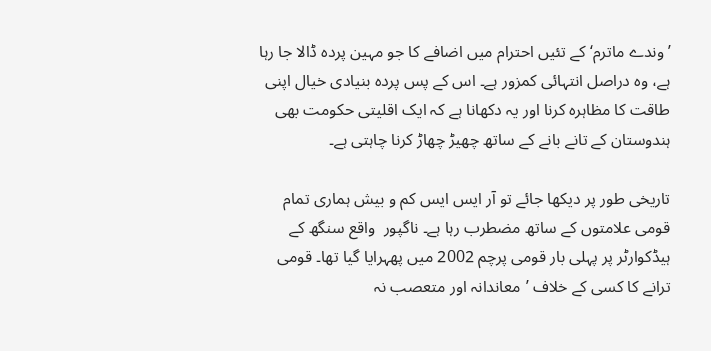’وندے ماترم‘کے تئیں احترام میں اضافے کا جو مہین پردہ ڈالا جا رہا ہے، وہ دراصل انتہائی کمزور ہے۔ اس کے پس پردہ بنیادی خیال اپنی طاقت کا مظاہرہ کرنا اور یہ دکھانا ہے کہ ایک اقلیتی حکومت بھی ہندوستان کے تانے بانے کے ساتھ چھیڑ چھاڑ کرنا چاہتی ہے۔

تاریخی طور پر دیکھا جائے تو آر ایس ایس کم و بیش ہماری تمام قومی علامتوں کے ساتھ مضطرب رہا ہے۔ ناگپور  واقع سنگھ کے ہیڈکوارٹر پر پہلی بار قومی پرچم 2002 میں پھہرایا گیا تھا۔ قومی ترانے کا کسی کے خلاف ’معاندانہ اور متعصب نہ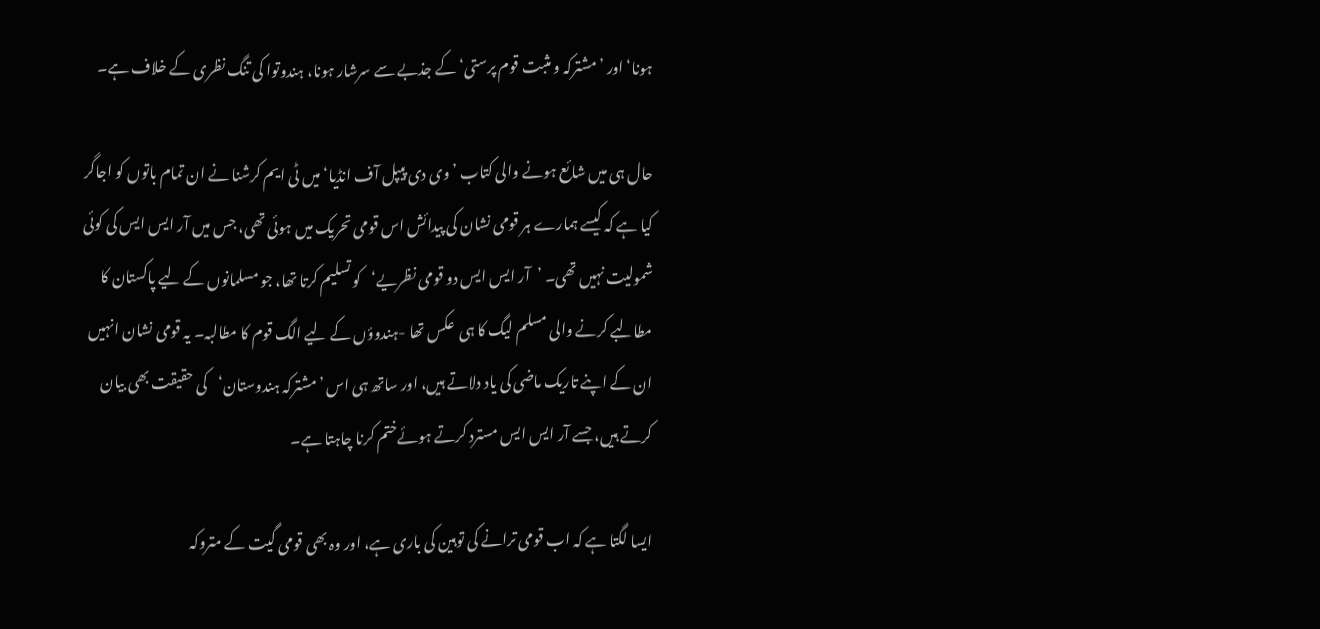ہونا‘اور ’مشترکہ و مثبت قوم پرستی‘کے جذبے سے سرشار ہونا، ہندوتوا کی تنگ نظری کے خلاف ہے۔

حال ہی میں شائع ہونے والی کتاب ’وی دی پیپل آف انڈیا‘میں ٹی ایم کرشنا نے ان تمام باتوں کو اجاگر کیا ہے کہ کیسے ہمارے ہر قومی نشان کی پیدائش اس قومی تحریک میں ہوئی تھی، جس میں آر ایس ایس کی کوئی شمولیت نہیں تھی۔ ’آر ایس ایس دو قومی نظریے‘کو تسلیم کرتا تھا، جو مسلمانوں کے لیے پاکستان کا مطالبے کرنے والی مسلم لیگ کا ہی  عکس تھا -ہندوؤں کے لیے الگ قوم کا مطالبہ۔ یہ قومی نشان انہیں ان کے اپنے تاریک ماضی کی یاد دلاتے ہیں، اور ساتھ ہی اس ’مشترکہ ہندوستان‘کی حقیقت بھی بیان کرتے ہیں، جسے آر ایس ایس مسترد کرتے ہوئےختم کرنا چاہتا ہے۔

ایسا لگتا ہے کہ اب قومی ترانے کی توہین کی باری ہے، اور وہ بھی قومی گیت کے متروکہ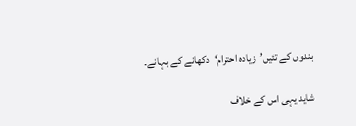بندوں کے تئیں’زیادہ احترام‘دکھانے کے بہانے۔

شاید یہی اس کے خلاف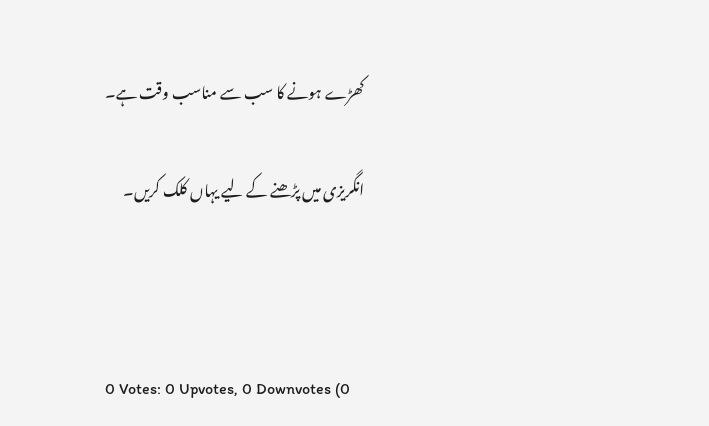کھڑے ہونے کا سب سے مناسب وقت ہے۔

انگریزی میں پڑھنے کے لیے یہاں کلک کریں۔



0 Votes: 0 Upvotes, 0 Downvotes (0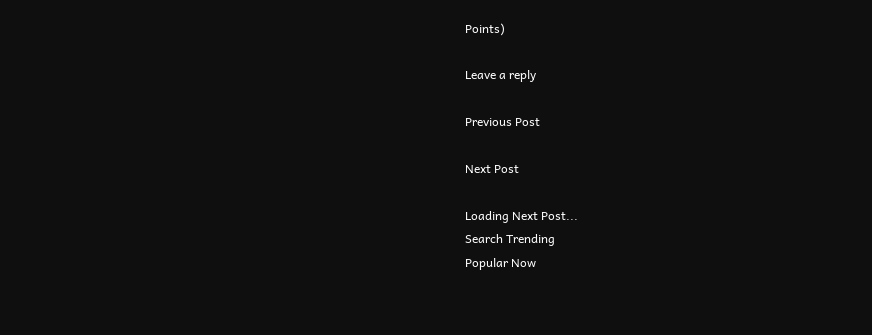Points)

Leave a reply

Previous Post

Next Post

Loading Next Post...
Search Trending
Popular Now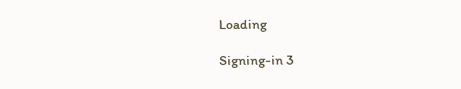Loading

Signing-in 3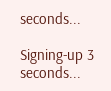seconds...

Signing-up 3 seconds...